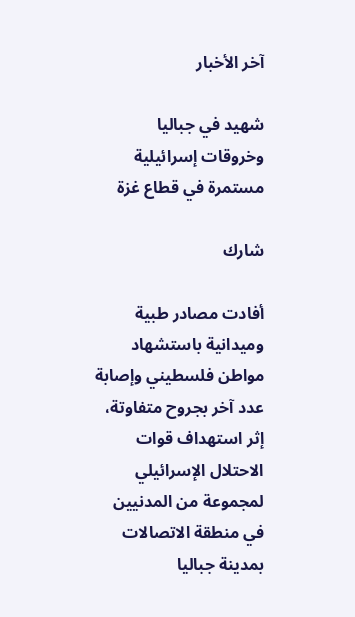آخر الأخبار

شهيد في جباليا وخروقات إسرائيلية مستمرة في قطاع غزة

شارك

أفادت مصادر طبية وميدانية باستشهاد مواطن فلسطيني وإصابة عدد آخر بجروح متفاوتة، إثر استهداف قوات الاحتلال الإسرائيلي لمجموعة من المدنيين في منطقة الاتصالات بمدينة جباليا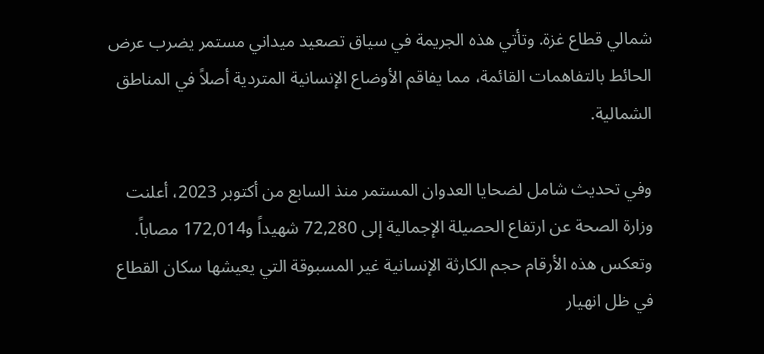شمالي قطاع غزة. وتأتي هذه الجريمة في سياق تصعيد ميداني مستمر يضرب عرض الحائط بالتفاهمات القائمة، مما يفاقم الأوضاع الإنسانية المتردية أصلاً في المناطق الشمالية.

وفي تحديث شامل لضحايا العدوان المستمر منذ السابع من أكتوبر 2023، أعلنت وزارة الصحة عن ارتفاع الحصيلة الإجمالية إلى 72,280 شهيداً و172,014 مصاباً. وتعكس هذه الأرقام حجم الكارثة الإنسانية غير المسبوقة التي يعيشها سكان القطاع في ظل انهيار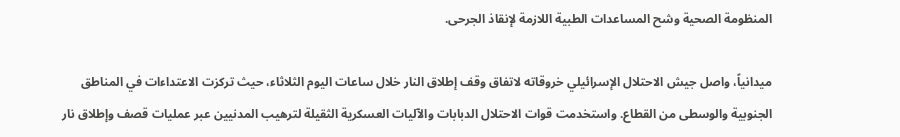المنظومة الصحية وشح المساعدات الطبية اللازمة لإنقاذ الجرحى.

ميدانياً، واصل جيش الاحتلال الإسرائيلي خروقاته لاتفاق وقف إطلاق النار خلال ساعات اليوم الثلاثاء، حيث تركزت الاعتداءات في المناطق الجنوبية والوسطى من القطاع. واستخدمت قوات الاحتلال الدبابات والآليات العسكرية الثقيلة لترهيب المدنيين عبر عمليات قصف وإطلاق نار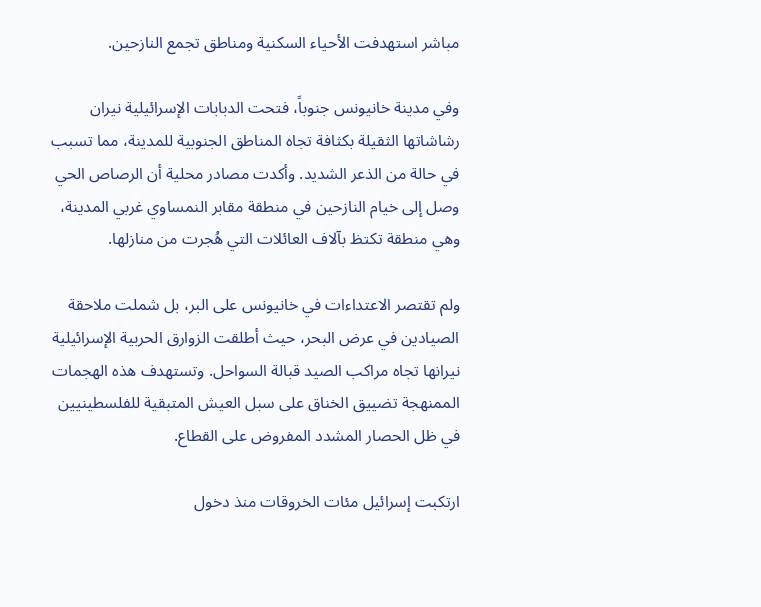مباشر استهدفت الأحياء السكنية ومناطق تجمع النازحين.

وفي مدينة خانيونس جنوباً، فتحت الدبابات الإسرائيلية نيران رشاشاتها الثقيلة بكثافة تجاه المناطق الجنوبية للمدينة، مما تسبب في حالة من الذعر الشديد. وأكدت مصادر محلية أن الرصاص الحي وصل إلى خيام النازحين في منطقة مقابر النمساوي غربي المدينة، وهي منطقة تكتظ بآلاف العائلات التي هُجرت من منازلها.

ولم تقتصر الاعتداءات في خانيونس على البر، بل شملت ملاحقة الصيادين في عرض البحر، حيث أطلقت الزوارق الحربية الإسرائيلية نيرانها تجاه مراكب الصيد قبالة السواحل. وتستهدف هذه الهجمات الممنهجة تضييق الخناق على سبل العيش المتبقية للفلسطينيين في ظل الحصار المشدد المفروض على القطاع.

ارتكبت إسرائيل مئات الخروقات منذ دخول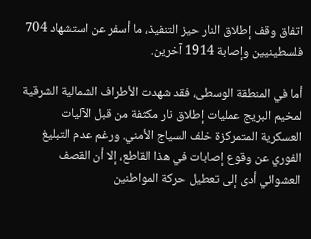اتفاق وقف إطلاق النار حيز التنفيذ، ما أسفر عن استشهاد 704 فلسطينيين وإصابة 1914 آخرين.

أما في المنطقة الوسطى، فقد شهدت الأطراف الشمالية الشرقية لمخيم البريج عمليات إطلاق نار مكثفة من قبل الآليات العسكرية المتمركزة خلف السياج الأمني. ورغم عدم التبليغ الفوري عن وقوع إصابات في هذا القاطع، إلا أن القصف العشوائي أدى إلى تعطيل حركة المواطنين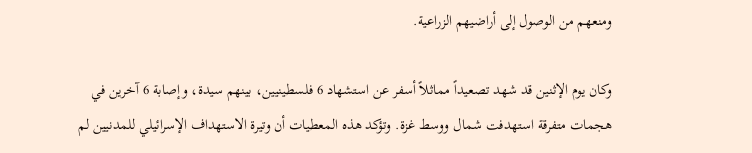ومنعهم من الوصول إلى أراضيهم الزراعية.

وكان يوم الإثنين قد شهد تصعيداً مماثلاً أسفر عن استشهاد 6 فلسطينيين، بينهم سيدة، وإصابة 6 آخرين في هجمات متفرقة استهدفت شمال ووسط غزة. وتؤكد هذه المعطيات أن وتيرة الاستهداف الإسرائيلي للمدنيين لم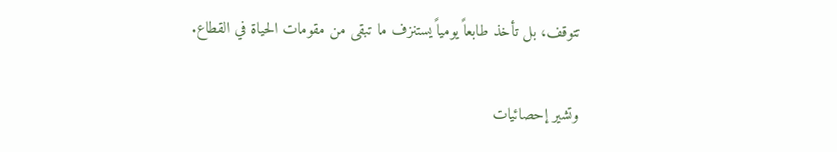تتوقف، بل تأخذ طابعاً يومياً يستنزف ما تبقى من مقومات الحياة في القطاع.

وتشير إحصائيات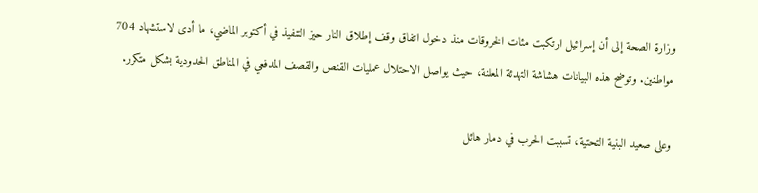وزارة الصحة إلى أن إسرائيل ارتكبت مئات الخروقات منذ دخول اتفاق وقف إطلاق النار حيز التنفيذ في أكتوبر الماضي، ما أدى لاستشهاد 704 مواطنين. وتوضح هذه البيانات هشاشة التهدئة المعلنة، حيث يواصل الاحتلال عمليات القنص والقصف المدفعي في المناطق الحدودية بشكل متكرر.

وعلى صعيد البنية التحتية، تسببت الحرب في دمار هائل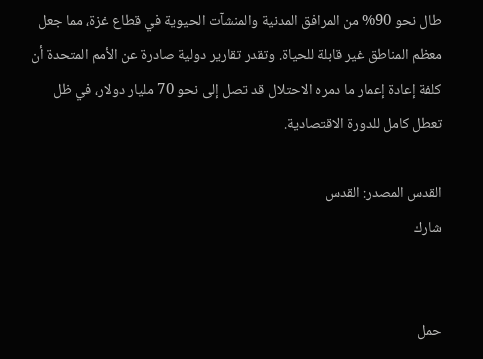طال نحو 90% من المرافق المدنية والمنشآت الحيوية في قطاع غزة، مما جعل معظم المناطق غير قابلة للحياة. وتقدر تقارير دولية صادرة عن الأمم المتحدة أن كلفة إعادة إعمار ما دمره الاحتلال قد تصل إلى نحو 70 مليار دولار، في ظل تعطل كامل للدورة الاقتصادية.

القدس المصدر: القدس
شارك


حمل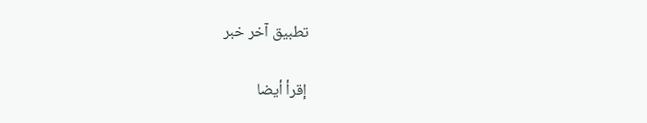تطبيق آخر خبر

إقرأ أيضا